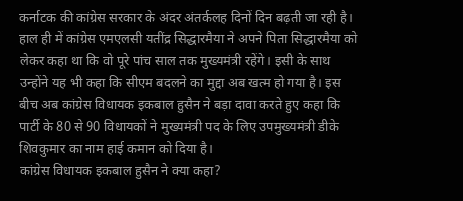कर्नाटक की कांग्रेस सरकार के अंदर अंतर्कलह दिनों दिन बढ़ती जा रही है। हाल ही में कांग्रेस एमएलसी यतींद्र सिद्धारमैया ने अपने पिता सिद्धारमैया को लेकर कहा था कि वो पूरे पांच साल तक मुख्यमंत्री रहेंगे। इसी के साथ उन्होंने यह भी कहा कि सीएम बदलने का मुद्दा अब खत्म हो गया है। इस बीच अब कांग्रेस विधायक इकबाल हुसैन ने बड़ा दावा करते हुए कहा कि पार्टी के 80 से 90 विधायकों ने मुख्यमंत्री पद के लिए उपमुख्यमंत्री डीके शिवकुमार का नाम हाई कमान को दिया है।
कांग्रेस विधायक इकबाल हुसैन ने क्या कहा?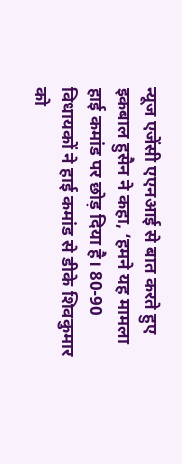न्यूज एजेंसी एएनआई से बात करते हुए इकबाल हुसैन ने कहा, ‘हमने यह मामला हाई कमांड पर छोड़ दिया है। 80-90 विधायकों ने हाई कमांड से डीके शिवकुमार को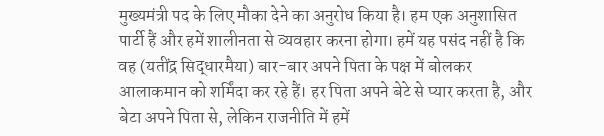मुख्यमंत्री पद के लिए मौका देने का अनुरोध किया है। हम एक अनुशासित पार्टी हैं और हमें शालीनता से व्यवहार करना होगा। हमें यह पसंद नहीं है कि वह (यतींद्र सिद्धारमैया) बार-बार अपने पिता के पक्ष में बोलकर आलाकमान को शर्मिंदा कर रहे हैं। हर पिता अपने बेटे से प्यार करता है, और बेटा अपने पिता से, लेकिन राजनीति में हमें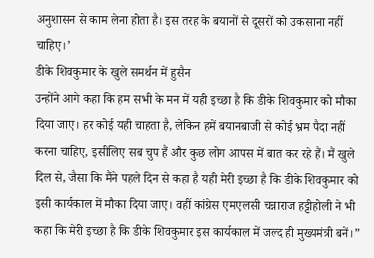अनुशासन से काम लेना होता है। इस तरह के बयानों से दूसरों को उकसाना नहीं चाहिए।’
डीके शिवकुमार के खुले समर्थन में हुसैन
उन्होंने आगे कहा कि हम सभी के मन में यही इच्छा है कि डीके शिवकुमार को मौका दिया जाए। हर कोई यही चाहता है, लेकिन हमें बयानबाजी से कोई भ्रम पैदा नहीं करना चाहिए, इसीलिए सब चुप हैं और कुछ लोग आपस में बात कर रहे हैं। मैं खुले दिल से, जैसा कि मैंने पहले दिन से कहा है यही मेरी इच्छा है कि डीके शिवकुमार को इसी कार्यकाल में मौका दिया जाए। वहीं कांग्रेस एमएलसी चन्नाराज हट्टीहोली ने भी कहा कि मेरी इच्छा है कि डीके शिवकुमार इस कार्यकाल में जल्द ही मुख्यमंत्री बनें।”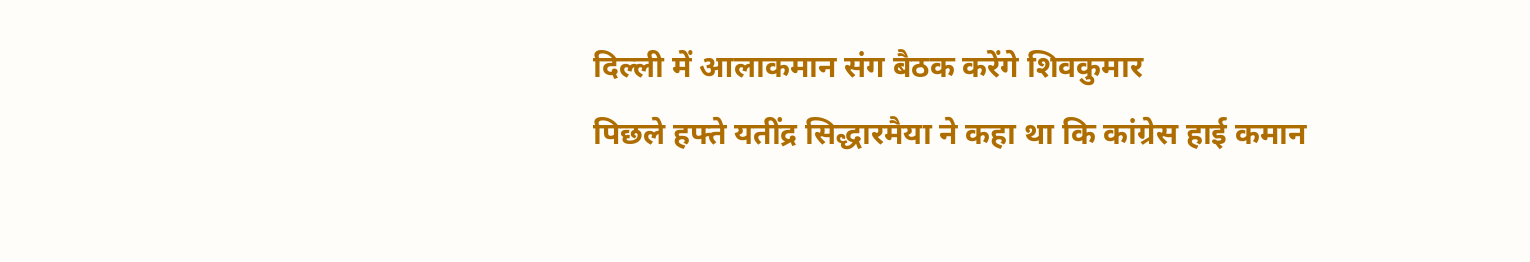दिल्ली में आलाकमान संग बैठक करेंगे शिवकुमार
पिछले हफ्ते यतींद्र सिद्धारमैया ने कहा था कि कांग्रेस हाई कमान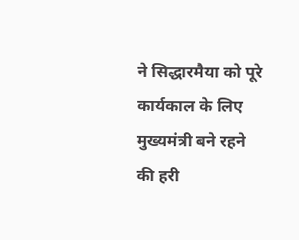ने सिद्धारमैया को पूरे कार्यकाल के लिए मुख्यमंत्री बने रहने की हरी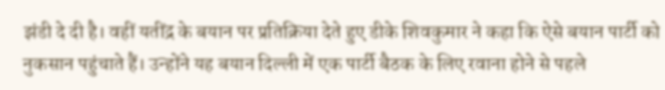झंडी दे दी है। वहीं यतींद्र के बयान पर प्रतिक्रिया देते हुए डीके शिवकुमार ने कहा कि ऐसे बयान पार्टी को नुकसान पहुंचाते हैं। उन्होंने यह बयान दिल्ली में एक पार्टी बैठक के लिए रवाना होने से पहले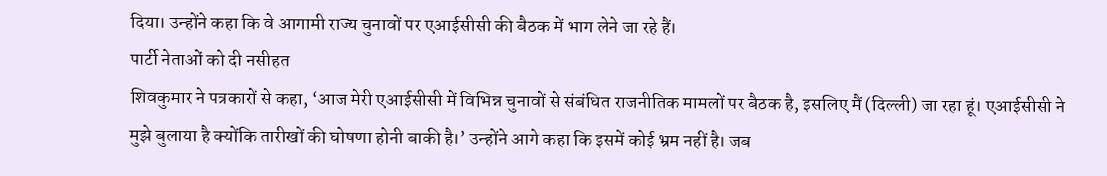दिया। उन्होंने कहा कि वे आगामी राज्य चुनावों पर एआईसीसी की बैठक में भाग लेने जा रहे हैं।
पार्टी नेताओं को दी नसीहत
शिवकुमार ने पत्रकारों से कहा, ‘आज मेरी एआईसीसी में विभिन्न चुनावों से संबंधित राजनीतिक मामलों पर बैठक है, इसलिए मैं (दिल्ली) जा रहा हूं। एआईसीसी ने मुझे बुलाया है क्योंकि तारीखों की घोषणा होनी बाकी है।’ उन्होंने आगे कहा कि इसमें कोई भ्रम नहीं है। जब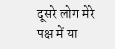दूसरे लोग मेरे पक्ष में या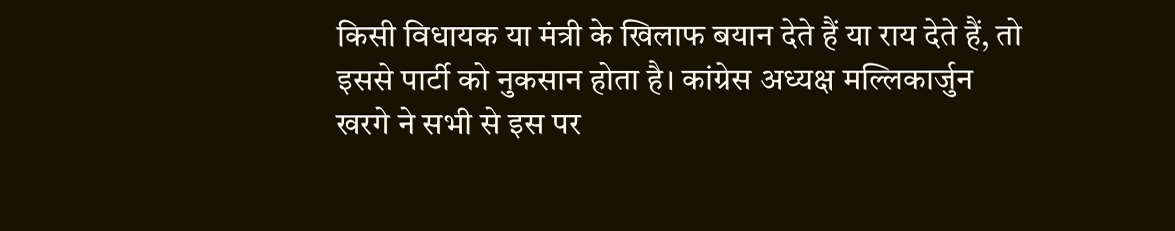किसी विधायक या मंत्री के खिलाफ बयान देते हैं या राय देते हैं, तो इससे पार्टी को नुकसान होता है। कांग्रेस अध्यक्ष मल्लिकार्जुन खरगे ने सभी से इस पर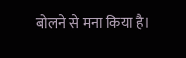बोलने से मना किया है।